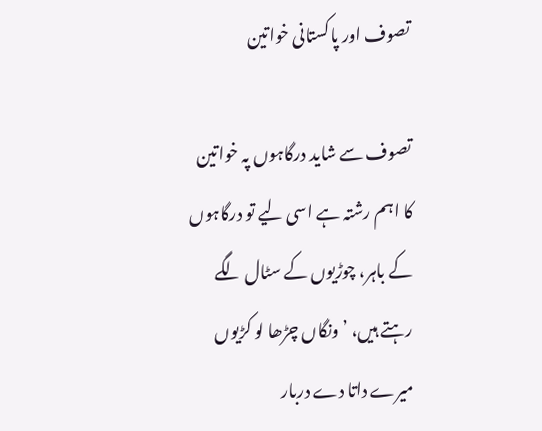تصوف اور پاکستانی خواتین

تصوف سے شاید درگاہوں پہ خواتین کا اہم رشتہ ہے اسی لیے تو درگاہوں کے باہر، چوڑیوں کے سٹال لگے رہتے ہیں، ’ونگاں چڑھا لو کڑیوں میرے داتا دے دربار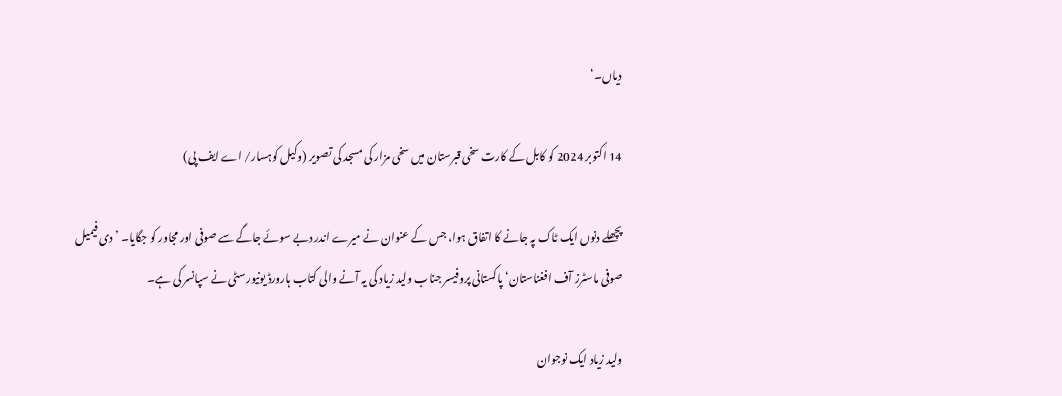دیاں۔‘

14 اکتوبر 2024 کو کابل کے کارت سخی قبرستان میں سخی مزار کی مسجد کی تصویر (وکیل کوہسار/ اے ایف پی)

پچھلے دنوں ایک ٹاک پہ جانے کا اتفاق ہوا، جس کے عنوان نے میرے اندر دبے سوئے جاگے سے صوفی اور مجاور کو جگایا۔ ’ دی فیمیل صوفی ماسٹرز آف افغناستان‘ پاکستانی پروفیسر جناب ولید زیاد کی یہ آنے والی کتاب ہارورڈ یونیورسٹی نے سپانسر کی ہے۔

ولید زیاد ایک نوجوان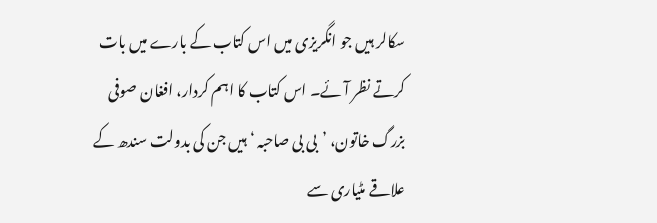سکالر ہیں جو انگریزی میں اس کتاب کے بارے میں بات کرتے نظر آئے۔ اس کتاب کا اہم کردار، افغان صوفی بزرگ خاتون، ’بی بی صاحبہ ‘ ہیں جن کی بدولت سندھ کے علاقے مٹیاری سے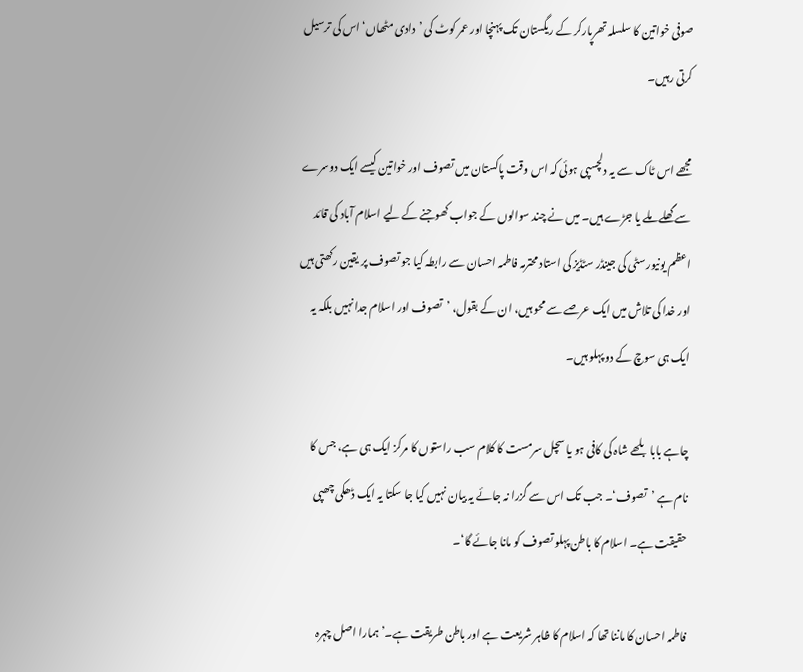صوفی خواتین کا سلسلہ تھرپارکر کے ریگستان تک پہنچا اور عمر کوٹ کی ’دادی مٹھاں‘ اس کی ترسیل کرتی رہیں۔

مجھے اس ٹاک سے یہ دلچسپی ہوئی کہ اس وقت پاکستان میں تصوف اور خواتین کیسے ایک دوسرے سے گھلے ملے یا جڑے ہیں۔ میں نے چند سوالوں کے جواب کھوجنے کے لیے اسلام آباد کی قائد اعظم یونیورسٹی کی جینڈر سٹڈیز کی استاد محترمہ فاطمہ احسان سے رابطہ کیا جو تصوف پر یقین رکھتی ہیں اور خدا کی تلاش میں ایک عرصے سے محو ہیں، ان کے بقول، ’تصوف اور اسلام جدا نہیں بلکہ یہ ایک ہی سوچ کے دو پہلو ہیں۔

چاہے بابا بلھے شاہ کی کافی ہو یا سچل سرمست کا کلام سب راستوں کا مرکز ایک ہی ہے، جس کا نام ہے ’تصوف‘۔ جب تک اس سے گزرا نہ جائے یہ بیان نہیں کیا جا سکتا یہ ایک ڈھکی چھپی حقیقت ہے۔ اسلام کا باطن پہلو تصوف کو مانا جائے گا‘۔

فاطمہ احسان کا ماننا تھا کہ اسلام کا ظاہر شریعت ہے اور باطن طریقت ہے۔’ ہمارا اصل چہرہ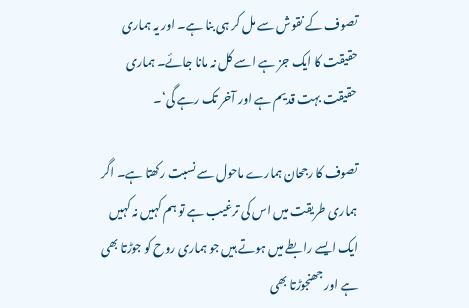تصوف کے نقوش سے مل کر ہی بنا ہے۔ اور یہ ہماری حقیقت کا ایک جز ہے اسے کل نہ مانا جائے۔ ہماری حقیقت بہت قدیم ہے اور آخر تک رہے گی‘۔

تصوف کا رجحان ہمارے ماحول سے نسبت رکھتا ہے۔ اگر ہماری طریقت میں اس کی ترغیب ہے تو ہم کہیں نہ کہیں ایک ایسے رابطے میں ہوتے ہیں جو ہماری روح کو جوڑتا بھی ہے اور جھنجوڑتا بھی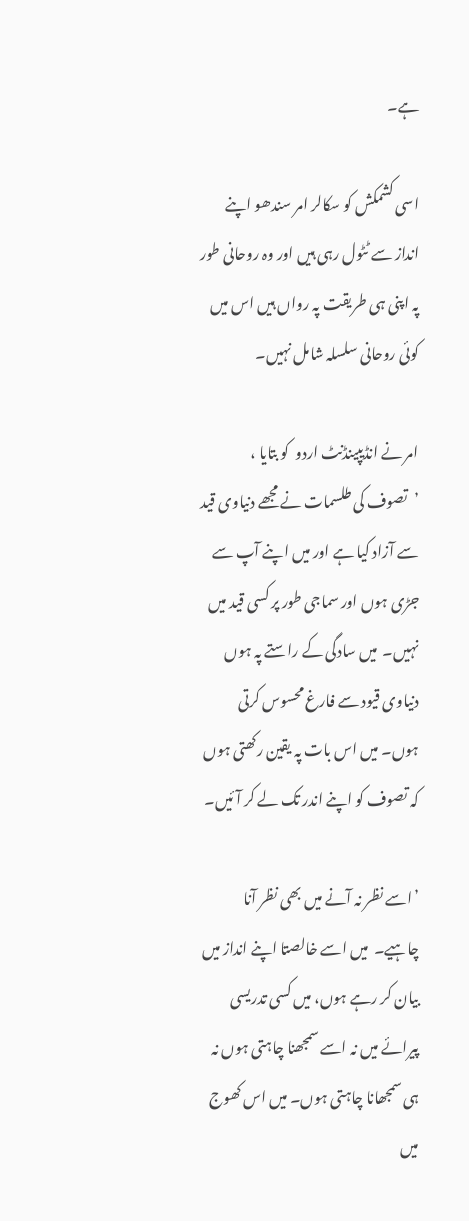ہے۔

اسی کشمکش کو سکالر امر سندھو اپنے انداز سے ٹٹول رہی ہیں اور وہ روحانی طور پہ اپنی ہی طریقت پہ رواں ہیں اس میں کوئی روحانی سلسلہ شامل نہیں۔

امر نے انڈیپینڈنٹ اردو  کو بتایا ، ’تصوف کی طلسمات نے مجھے دنیاوی قید سے آزاد کیا ہے اور میں اپنے آپ سے جڑی ہوں اور سماجی طور پر کسی قید میں نہیں۔  میں سادگی کے راستے پہ ہوں دنیاوی قیود سے فارغ محسوس کرتی ہوں۔ میں اس بات پہ یقین رکھتی ہوں کہ تصوف کو اپنے اندر تک لے کر آئیں۔

’اسے نظر نہ آنے میں بھی نظر آنا چاہیے۔  میں اسے خالصتا اپنے انداز میں بیان کر رہے ہوں، میں کسی تدریسی پیرائے میں نہ اسے سمجھنا چاہتی ہوں نہ ہی سمجھانا چاہتی ہوں۔ میں اس کھوج میں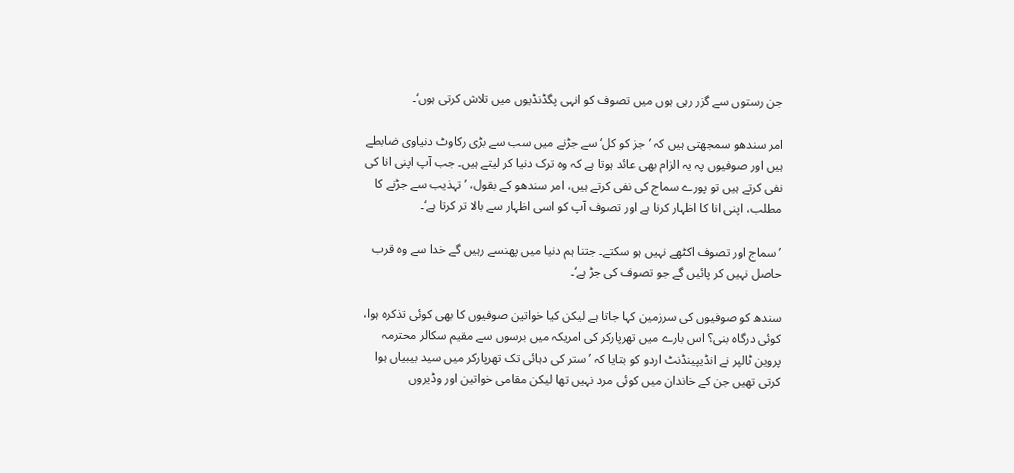جن رستوں سے گزر رہی ہوں میں تصوف کو انہی پگڈنڈیوں میں تلاش کرتی ہوں‘۔

امر سندھو سمجھتی ہیں کہ ’جز کو کل‘ سے جڑنے میں سب سے بڑی رکاوٹ دنیاوی ضابطے ہیں اور صوفیوں پہ یہ الزام بھی عائد ہوتا ہے کہ وہ ترک دنیا کر لیتے ہیں۔ جب آپ اپنی انا کی نفی کرتے ہیں تو پورے سماج کی نفی کرتے ہیں، امر سندھو کے بقول، ’تہذیب سے جڑنے کا مطلب، اپنی انا کا اظہار کرنا ہے اور تصوف آپ کو اسی اظہار سے بالا تر کرتا ہے‘۔

’سماج اور تصوف اکٹھے نہیں ہو سکتے۔ جتنا ہم دنیا میں پھنسے رہیں گے خدا سے وہ قرب حاصل نہیں کر پائیں گے جو تصوف کی جڑ ہے‘۔

سندھ کو صوفیوں کی سرزمین کہا جاتا ہے لیکن کیا خواتین صوفیوں کا بھی کوئی تذکرہ ہوا، کوئی درگاہ بنی؟ اس بارے میں تھرپارکر کی امریکہ میں برسوں سے مقیم سکالر محترمہ پروین ٹالپر نے انڈیپینڈنٹ اردو کو بتایا کہ ’ستر کی دہائی تک تھرپارکر میں سید بیبیاں ہوا کرتی تھیں جن کے خاندان میں کوئی مرد نہیں تھا لیکن مقامی خواتین اور وڈیروں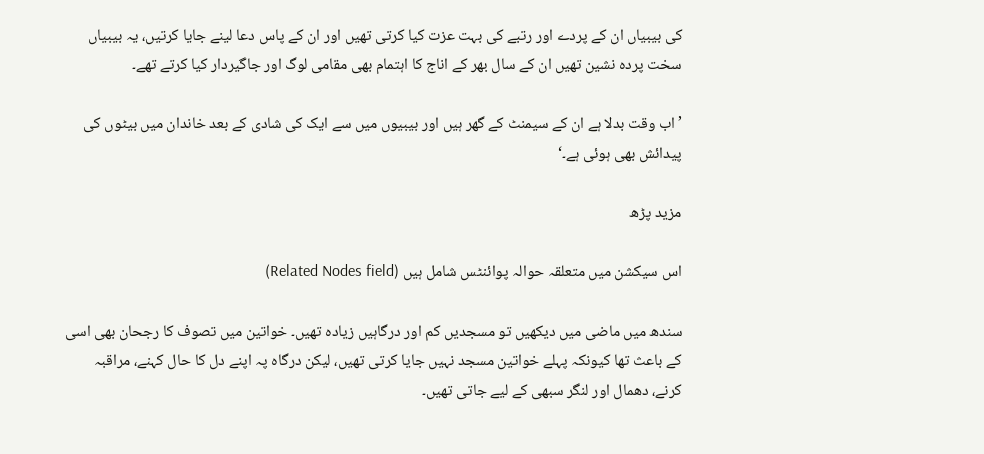کی بیبیاں ان کے پردے اور رتبے کی بہت عزت کیا کرتی تھیں اور ان کے پاس دعا لینے جایا کرتیں، یہ بیبیاں سخت پردہ نشین تھیں ان کے سال بھر کے اناج کا اہتمام بھی مقامی لوگ اور جاگیردار کیا کرتے تھے۔

’اب وقت بدلا ہے ان کے سیمنٹ کے گھر ہیں اور بیبیوں میں سے ایک کی شادی کے بعد خاندان میں بیٹوں کی پیدائش بھی ہوئی ہے۔‘

مزید پڑھ

اس سیکشن میں متعلقہ حوالہ پوائنٹس شامل ہیں (Related Nodes field)

سندھ میں ماضی میں دیکھیں تو مسجدیں کم اور درگاہیں زیادہ تھیں۔ خواتین میں تصوف کا رجحان بھی اسی کے باعث تھا کیونکہ پہلے خواتین مسجد نہیں جایا کرتی تھیں، لیکن درگاہ پہ اپنے دل کا حال کہنے، مراقبہ کرنے، دھمال اور لنگر سبھی کے لیے جاتی تھیں۔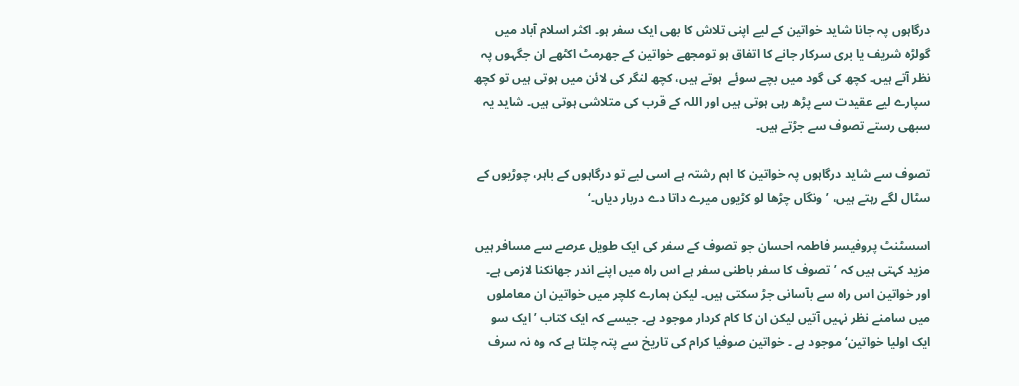درگاہوں پہ جانا شاید خواتین کے لیے اپنی تلاش کا بھی ایک سفر ہو۔ اکثر اسلام آباد میں گولڑہ شریف یا بری سرکار جانے کا اتفاق ہو تومجھے خواتین کے جھرمٹ اکٹھے ان جگہوں پہ نظر آتے ہیں۔ کچھ کی گود میں بچے سوئے  ہوتے ہیں، کچھ لنگر کی لائن میں ہوتی ہیں تو کچھ سپارے لیے عقیدت سے پڑھ رہی ہوتی ہیں اور اللہ کے قرب کی متلاشی ہوتی ہیں۔ شاید یہ سبھی رستے تصوف سے جڑتے ہیں۔

تصوف سے شاید درگاہوں پہ خواتین کا اہم رشتہ ہے اسی لیے تو درگاہوں کے باہر، چوڑیوں کے سٹال لگے رہتے ہیں، ’ونگاں چڑھا لو کڑیوں میرے داتا دے دربار دیاں۔‘

اسسٹنٹ پروفیسر فاطمہ احسان جو تصوف کے سفر کی ایک طویل عرصے سے مسافر ہیں مزید کہتی ہیں کہ ’تصوف کا سفر باطنی سفر ہے اس راہ میں اپنے اندر جھانکنا لازمی ہے۔ اور خواتین اس راہ سے بآسانی جڑ سکتی ہیں۔ لیکن ہمارے کلچر میں خواتین ان معاملوں میں سامنے نظر نہیں آتیں لیکن ان کا کام کردار موجود ہے۔ جیسے کہ ایک کتاب ’ایک سو ایک اولیا خواتین‘ موجود ہے ۔ خواتین صوفیا کرام کی تاریخ سے پتہ چلتا ہے کہ وہ نہ سرف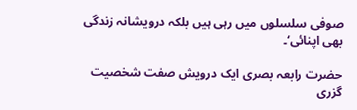صوفی سلسلوں میں رہی ہیں بلکہ درویشانہ زندگی بھی اپنائی‘۔

حضرت رابعہ بصری ایک درویش صفت شخصیت گزری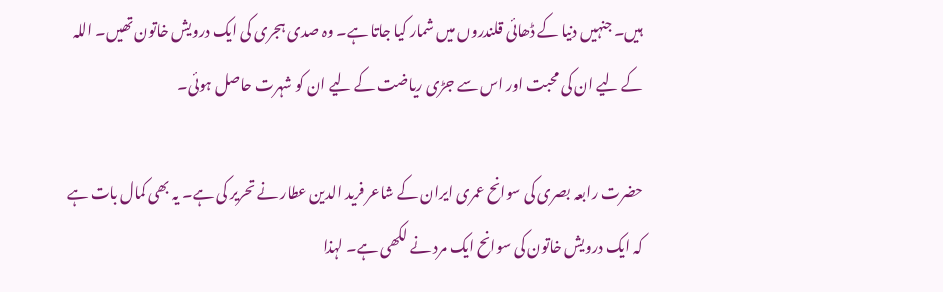ہیں۔ جنہیں دنیا کے ڈھائی قلندروں میں شمار کیا جاتا ہے۔ وہ صدی ہجری کی ایک درویش خاتون تھیں۔ اللہ کے لیے ان کی محبت اور اس سے جڑی ریاضت کے لیے ان کو شہرت حاصل ہوئی۔

حضرت رابعہ بصری کی سوانح عمری ایران کے شاعر فرید الدین عطار نے تحریر کی ہے۔ یہ بھی کمال بات ہے کہ ایک درویش خاتون کی سوانح ایک مرد نے لکھی ہے۔ لہذا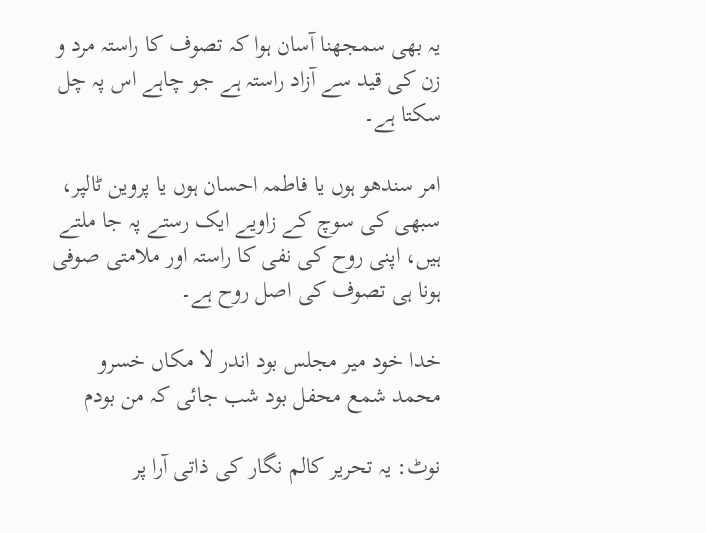یہ بھی سمجھنا آسان ہوا کہ تصوف کا راستہ مرد و زن کی قید سے آزاد راستہ ہے جو چاہے اس پہ چل سکتا ہے۔

امر سندھو ہوں یا فاطمہ احسان ہوں یا پروین ٹالپر، سبھی کی سوچ کے زاویے ایک رستے پہ جا ملتے ہیں، اپنی روح کی نفی کا راستہ اور ملامتی صوفی ہونا ہی تصوف کی اصل روح ہے۔

خدا خود میر مجلس بود اندر لا مکاں خسرو
محمد شمع محفل بود شب جائی کہ من بودم

نوٹ: یہ تحریر کالم نگار کی ذاتی آرا پر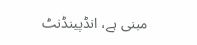مبنی ہے، انڈپینڈنٹ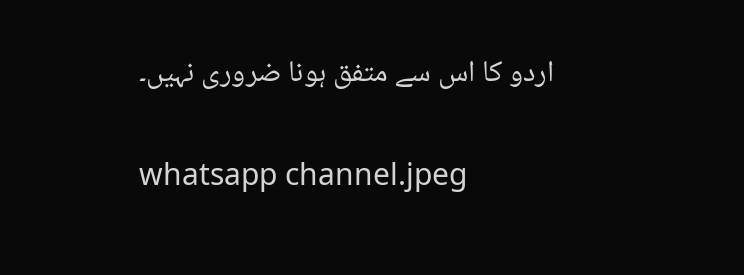اردو کا اس سے متفق ہونا ضروری نہیں۔

whatsapp channel.jpeg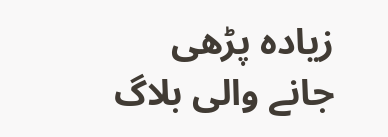زیادہ پڑھی جانے والی بلاگ